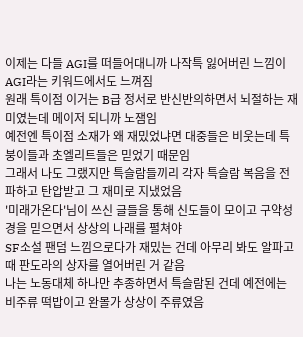이제는 다들 AGI를 떠들어대니까 나작특 잃어버린 느낌이 AGI라는 키워드에서도 느껴짐
원래 특이점 이거는 B급 정서로 반신반의하면서 뇌절하는 재미였는데 메이저 되니까 노잼임
예전엔 특이점 소재가 왜 재밌었냐면 대중들은 비웃는데 특붕이들과 초엘리트들은 믿었기 때문임
그래서 나도 그랬지만 특슬람들끼리 각자 특슬람 복음을 전파하고 탄압받고 그 재미로 지냈었음
'미래가온다'님이 쓰신 글들을 통해 신도들이 모이고 구약성경을 믿으면서 상상의 나래를 펼쳐야
SF소설 팬덤 느낌으로다가 재밌는 건데 아무리 봐도 알파고 때 판도라의 상자를 열어버린 거 같음
나는 노동대체 하나만 추종하면서 특슬람된 건데 예전에는 비주류 떡밥이고 완몰가 상상이 주류였음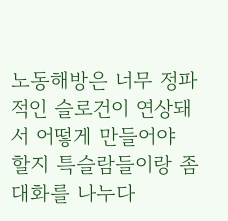노동해방은 너무 정파적인 슬로건이 연상돼서 어떻게 만들어야 할지 특슬람들이랑 좀 대화를 나누다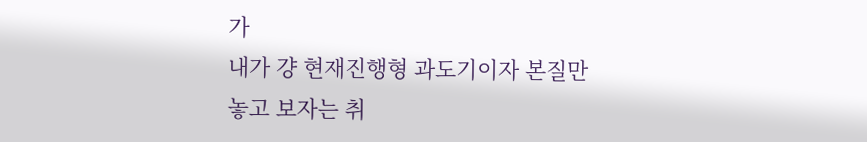가
내가 걍 현재진행형 과도기이자 본질만 놓고 보자는 취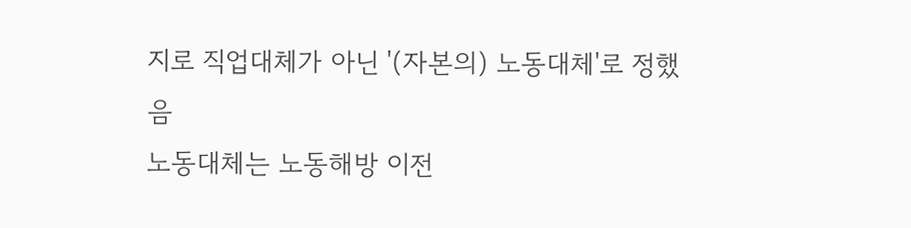지로 직업대체가 아닌 '(자본의) 노동대체'로 정했음
노동대체는 노동해방 이전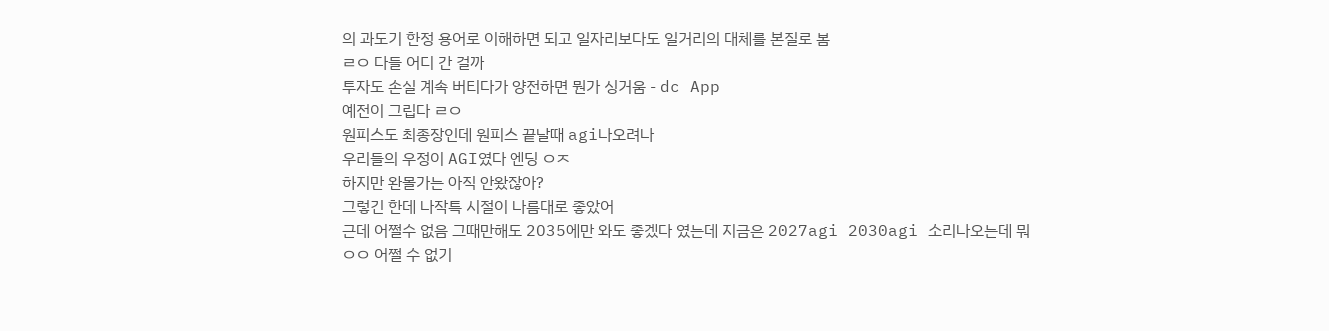의 과도기 한정 용어로 이해하면 되고 일자리보다도 일거리의 대체를 본질로 봄
ㄹㅇ 다들 어디 간 걸까
투자도 손실 계속 버티다가 양전하면 뭔가 싱거움 - dc App
예전이 그립다 ㄹㅇ
원피스도 최종장인데 원피스 끝날때 agi나오려나
우리들의 우정이 AGI였다 엔딩 ㅇㅈ
하지만 완몰가는 아직 안왔잖아?
그렇긴 한데 나작특 시절이 나름대로 좋았어
근데 어쩔수 없음 그때만해도 2035에만 와도 좋겠다 였는데 지금은 2027agi 2030agi 소리나오는데 뭐
ㅇㅇ 어쩔 수 없기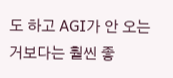도 하고 AGI가 안 오는 거보다는 훨씬 좋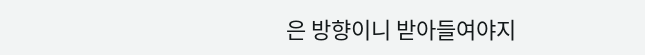은 방향이니 받아들여야지